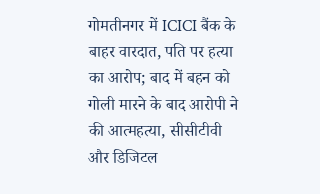गोमतीनगर में ICICI बैंक के बाहर वारदात, पति पर हत्या का आरोप; बाद में बहन को गोली मारने के बाद आरोपी ने की आत्महत्या, सीसीटीवी और डिजिटल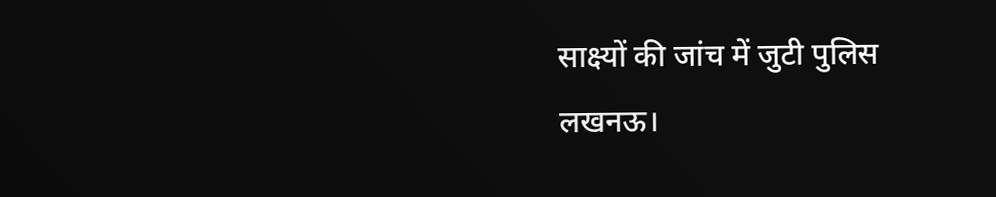साक्ष्यों की जांच में जुटी पुलिस
लखनऊ।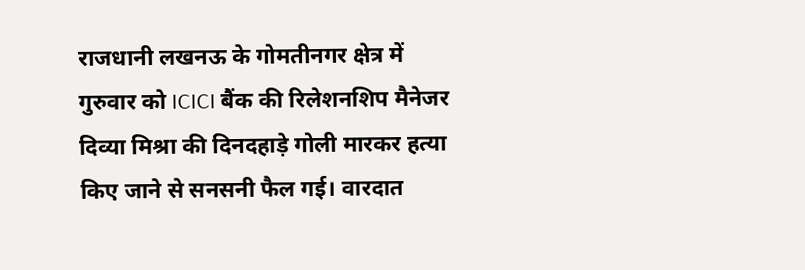राजधानी लखनऊ के गोमतीनगर क्षेत्र में गुरुवार को ICICI बैंक की रिलेशनशिप मैनेजर दिव्या मिश्रा की दिनदहाड़े गोली मारकर हत्या किए जाने से सनसनी फैल गई। वारदात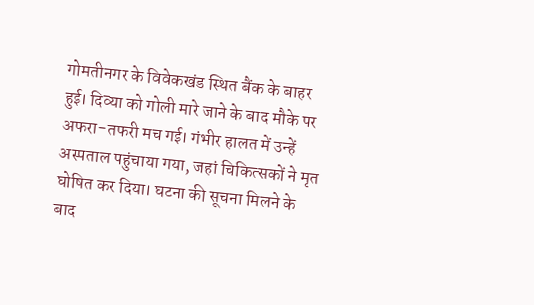गोमतीनगर के विवेकखंड स्थित बैंक के बाहर हुई। दिव्या को गोली मारे जाने के बाद मौके पर अफरा-तफरी मच गई। गंभीर हालत में उन्हें अस्पताल पहुंचाया गया, जहां चिकित्सकों ने मृत घोषित कर दिया। घटना की सूचना मिलने के बाद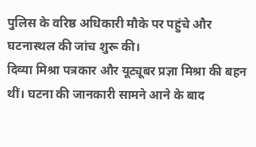पुलिस के वरिष्ठ अधिकारी मौके पर पहुंचे और घटनास्थल की जांच शुरू की।
दिव्या मिश्रा पत्रकार और यूट्यूबर प्रज्ञा मिश्रा की बहन थीं। घटना की जानकारी सामने आने के बाद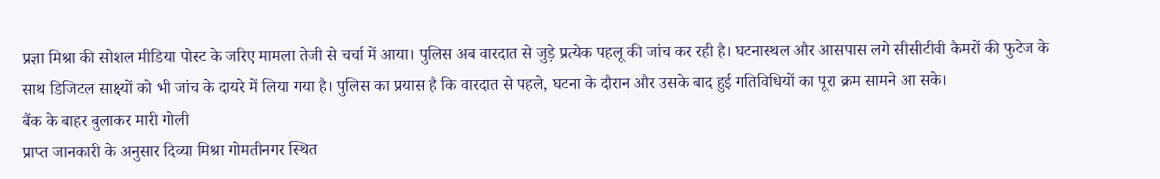प्रज्ञा मिश्रा की सोशल मीडिया पोस्ट के जरिए मामला तेजी से चर्चा में आया। पुलिस अब वारदात से जुड़े प्रत्येक पहलू की जांच कर रही है। घटनास्थल और आसपास लगे सीसीटीवी कैमरों की फुटेज के साथ डिजिटल साक्ष्यों को भी जांच के दायरे में लिया गया है। पुलिस का प्रयास है कि वारदात से पहले, घटना के दौरान और उसके बाद हुई गतिविधियों का पूरा क्रम सामने आ सके।
बैंक के बाहर बुलाकर मारी गोली
प्राप्त जानकारी के अनुसार दिव्या मिश्रा गोमतीनगर स्थित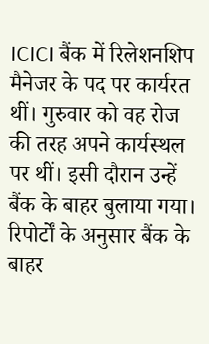ICICI बैंक में रिलेशनशिप मैनेजर के पद पर कार्यरत थीं। गुरुवार को वह रोज की तरह अपने कार्यस्थल पर थीं। इसी दौरान उन्हें बैंक के बाहर बुलाया गया। रिपोर्टों के अनुसार बैंक के बाहर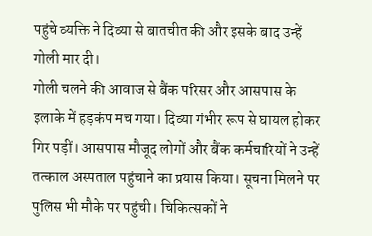पहुंचे व्यक्ति ने दिव्या से बातचीत की और इसके बाद उन्हें गोली मार दी।
गोली चलने की आवाज से बैंक परिसर और आसपास के इलाके में हड़कंप मच गया। दिव्या गंभीर रूप से घायल होकर गिर पड़ीं। आसपास मौजूद लोगों और बैंक कर्मचारियों ने उन्हें तत्काल अस्पताल पहुंचाने का प्रयास किया। सूचना मिलने पर पुलिस भी मौके पर पहुंची। चिकित्सकों ने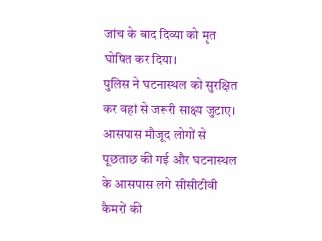जांच के बाद दिव्या को मृत घोषित कर दिया।
पुलिस ने घटनास्थल को सुरक्षित कर वहां से जरूरी साक्ष्य जुटाए। आसपास मौजूद लोगों से पूछताछ की गई और घटनास्थल के आसपास लगे सीसीटीवी कैमरों की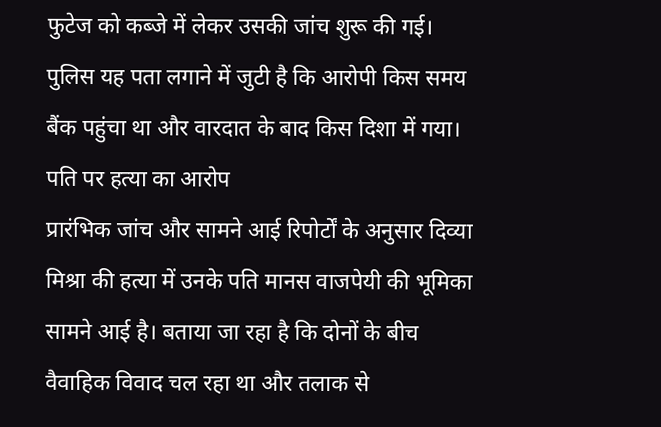फुटेज को कब्जे में लेकर उसकी जांच शुरू की गई। पुलिस यह पता लगाने में जुटी है कि आरोपी किस समय बैंक पहुंचा था और वारदात के बाद किस दिशा में गया।
पति पर हत्या का आरोप
प्रारंभिक जांच और सामने आई रिपोर्टों के अनुसार दिव्या मिश्रा की हत्या में उनके पति मानस वाजपेयी की भूमिका सामने आई है। बताया जा रहा है कि दोनों के बीच वैवाहिक विवाद चल रहा था और तलाक से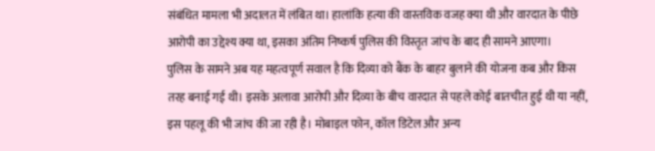संबंधित मामला भी अदालत में लंबित था। हालांकि हत्या की वास्तविक वजह क्या थी और वारदात के पीछे आरोपी का उद्देश्य क्या था, इसका अंतिम निष्कर्ष पुलिस की विस्तृत जांच के बाद ही सामने आएगा।
पुलिस के सामने अब यह महत्वपूर्ण सवाल है कि दिव्या को बैंक के बाहर बुलाने की योजना कब और किस तरह बनाई गई थी। इसके अलावा आरोपी और दिव्या के बीच वारदात से पहले कोई बातचीत हुई थी या नहीं, इस पहलू की भी जांच की जा रही है। मोबाइल फोन, कॉल डिटेल और अन्य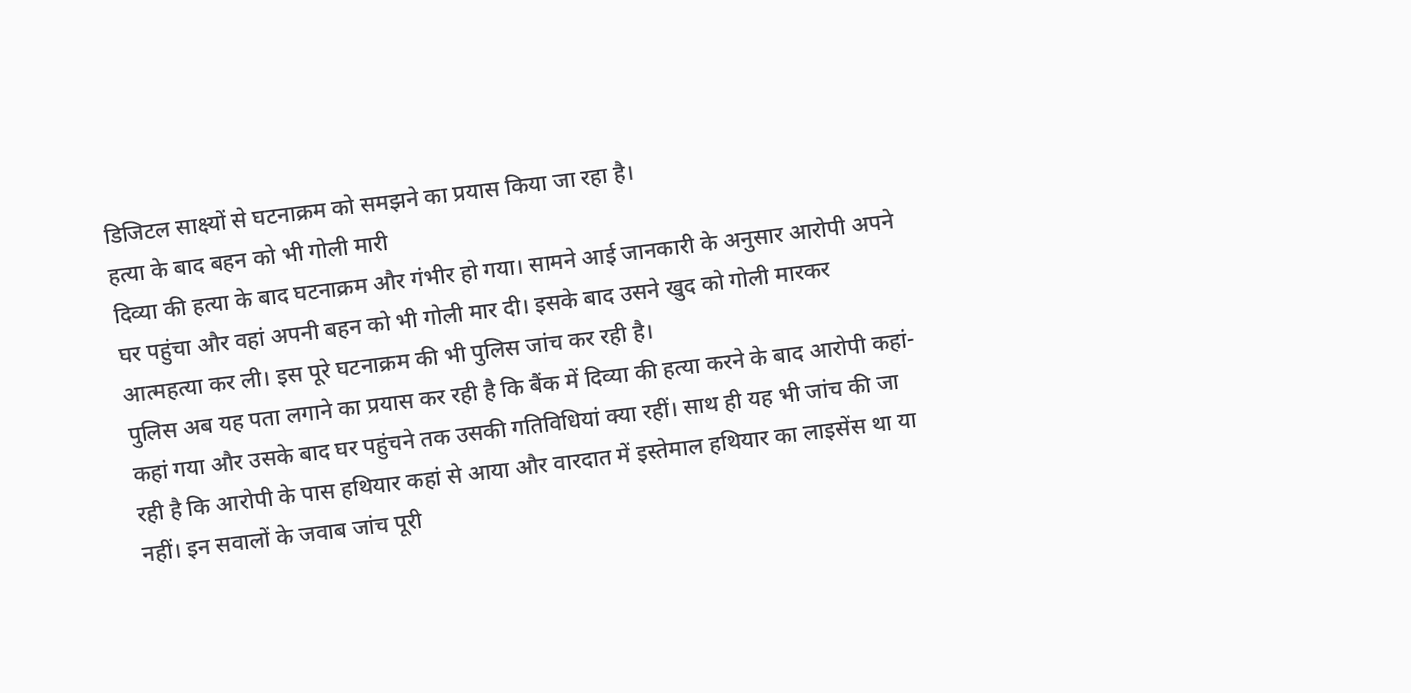डिजिटल साक्ष्यों से घटनाक्रम को समझने का प्रयास किया जा रहा है।
हत्या के बाद बहन को भी गोली मारी
दिव्या की हत्या के बाद घटनाक्रम और गंभीर हो गया। सामने आई जानकारी के अनुसार आरोपी अपने घर पहुंचा और वहां अपनी बहन को भी गोली मार दी। इसके बाद उसने खुद को गोली मारकर आत्महत्या कर ली। इस पूरे घटनाक्रम की भी पुलिस जांच कर रही है।
पुलिस अब यह पता लगाने का प्रयास कर रही है कि बैंक में दिव्या की हत्या करने के बाद आरोपी कहां-कहां गया और उसके बाद घर पहुंचने तक उसकी गतिविधियां क्या रहीं। साथ ही यह भी जांच की जा रही है कि आरोपी के पास हथियार कहां से आया और वारदात में इस्तेमाल हथियार का लाइसेंस था या नहीं। इन सवालों के जवाब जांच पूरी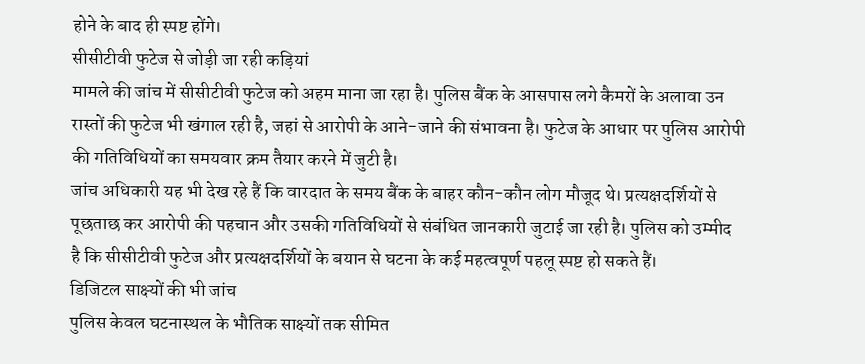होने के बाद ही स्पष्ट होंगे।
सीसीटीवी फुटेज से जोड़ी जा रही कड़ियां
मामले की जांच में सीसीटीवी फुटेज को अहम माना जा रहा है। पुलिस बैंक के आसपास लगे कैमरों के अलावा उन रास्तों की फुटेज भी खंगाल रही है, जहां से आरोपी के आने-जाने की संभावना है। फुटेज के आधार पर पुलिस आरोपी की गतिविधियों का समयवार क्रम तैयार करने में जुटी है।
जांच अधिकारी यह भी देख रहे हैं कि वारदात के समय बैंक के बाहर कौन-कौन लोग मौजूद थे। प्रत्यक्षदर्शियों से पूछताछ कर आरोपी की पहचान और उसकी गतिविधियों से संबंधित जानकारी जुटाई जा रही है। पुलिस को उम्मीद है कि सीसीटीवी फुटेज और प्रत्यक्षदर्शियों के बयान से घटना के कई महत्वपूर्ण पहलू स्पष्ट हो सकते हैं।
डिजिटल साक्ष्यों की भी जांच
पुलिस केवल घटनास्थल के भौतिक साक्ष्यों तक सीमित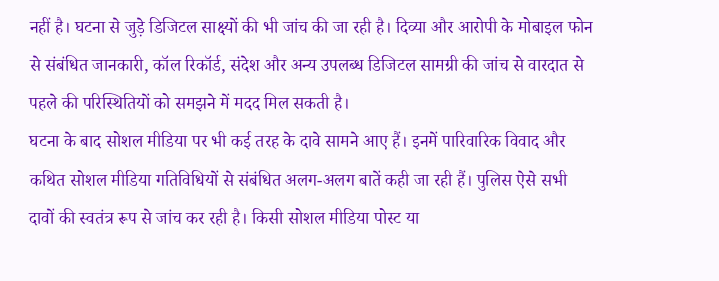नहीं है। घटना से जुड़े डिजिटल साक्ष्यों की भी जांच की जा रही है। दिव्या और आरोपी के मोबाइल फोन से संबंधित जानकारी, कॉल रिकॉर्ड, संदेश और अन्य उपलब्ध डिजिटल सामग्री की जांच से वारदात से पहले की परिस्थितियों को समझने में मदद मिल सकती है।
घटना के बाद सोशल मीडिया पर भी कई तरह के दावे सामने आए हैं। इनमें पारिवारिक विवाद और कथित सोशल मीडिया गतिविधियों से संबंधित अलग-अलग बातें कही जा रही हैं। पुलिस ऐसे सभी दावों की स्वतंत्र रूप से जांच कर रही है। किसी सोशल मीडिया पोस्ट या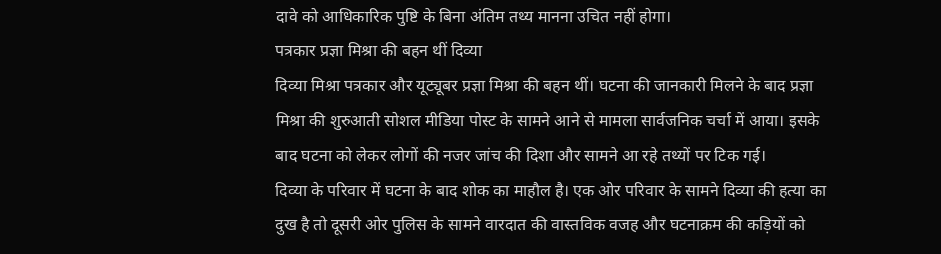दावे को आधिकारिक पुष्टि के बिना अंतिम तथ्य मानना उचित नहीं होगा।
पत्रकार प्रज्ञा मिश्रा की बहन थीं दिव्या
दिव्या मिश्रा पत्रकार और यूट्यूबर प्रज्ञा मिश्रा की बहन थीं। घटना की जानकारी मिलने के बाद प्रज्ञा मिश्रा की शुरुआती सोशल मीडिया पोस्ट के सामने आने से मामला सार्वजनिक चर्चा में आया। इसके बाद घटना को लेकर लोगों की नजर जांच की दिशा और सामने आ रहे तथ्यों पर टिक गई।
दिव्या के परिवार में घटना के बाद शोक का माहौल है। एक ओर परिवार के सामने दिव्या की हत्या का दुख है तो दूसरी ओर पुलिस के सामने वारदात की वास्तविक वजह और घटनाक्रम की कड़ियों को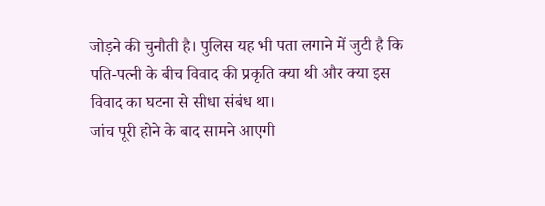जोड़ने की चुनौती है। पुलिस यह भी पता लगाने में जुटी है कि पति-पत्नी के बीच विवाद की प्रकृति क्या थी और क्या इस विवाद का घटना से सीधा संबंध था।
जांच पूरी होने के बाद सामने आएगी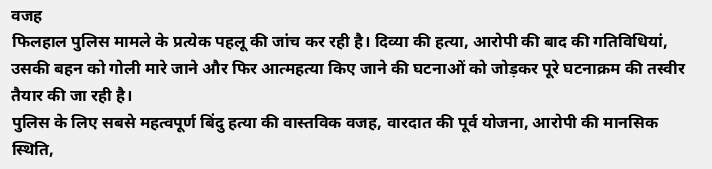वजह
फिलहाल पुलिस मामले के प्रत्येक पहलू की जांच कर रही है। दिव्या की हत्या, आरोपी की बाद की गतिविधियां, उसकी बहन को गोली मारे जाने और फिर आत्महत्या किए जाने की घटनाओं को जोड़कर पूरे घटनाक्रम की तस्वीर तैयार की जा रही है।
पुलिस के लिए सबसे महत्वपूर्ण बिंदु हत्या की वास्तविक वजह, वारदात की पूर्व योजना, आरोपी की मानसिक स्थिति,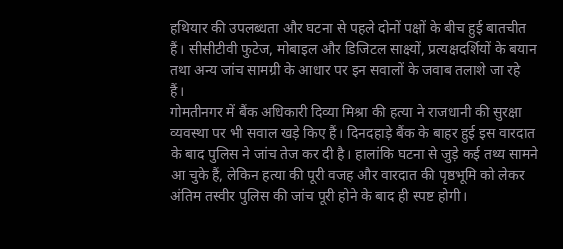हथियार की उपलब्धता और घटना से पहले दोनों पक्षों के बीच हुई बातचीत हैं। सीसीटीवी फुटेज, मोबाइल और डिजिटल साक्ष्यों, प्रत्यक्षदर्शियों के बयान तथा अन्य जांच सामग्री के आधार पर इन सवालों के जवाब तलाशे जा रहे हैं।
गोमतीनगर में बैंक अधिकारी दिव्या मिश्रा की हत्या ने राजधानी की सुरक्षा व्यवस्था पर भी सवाल खड़े किए हैं। दिनदहाड़े बैंक के बाहर हुई इस वारदात के बाद पुलिस ने जांच तेज कर दी है। हालांकि घटना से जुड़े कई तथ्य सामने आ चुके हैं, लेकिन हत्या की पूरी वजह और वारदात की पृष्ठभूमि को लेकर अंतिम तस्वीर पुलिस की जांच पूरी होने के बाद ही स्पष्ट होगी।